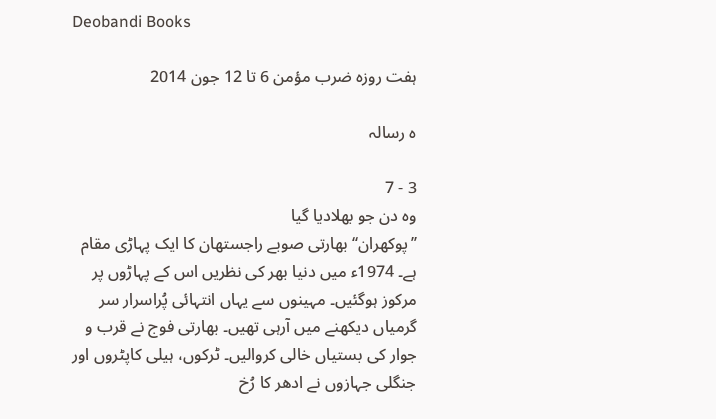Deobandi Books

ہفت روزہ ضرب مؤمن 6 تا 12 جون 2014

ہ رسالہ

3 - 7
وہ دن جو بھلادیا گیا
’’پوکھران‘‘ بھارتی صوبے راجستھان کا ایک پہاڑی مقام ہے۔ 1974ء میں دنیا بھر کی نظریں اس کے پہاڑوں پر مرکوز ہوگئیں۔ مہینوں سے یہاں انتہائی پُراسرار سر گرمیاں دیکھنے میں آرہی تھیں۔ بھارتی فوج نے قرب و جوار کی بستیاں خالی کروالیں۔ ٹرکوں، ہیلی کاپٹروں اور جنگلی جہازوں نے ادھر کا رُخ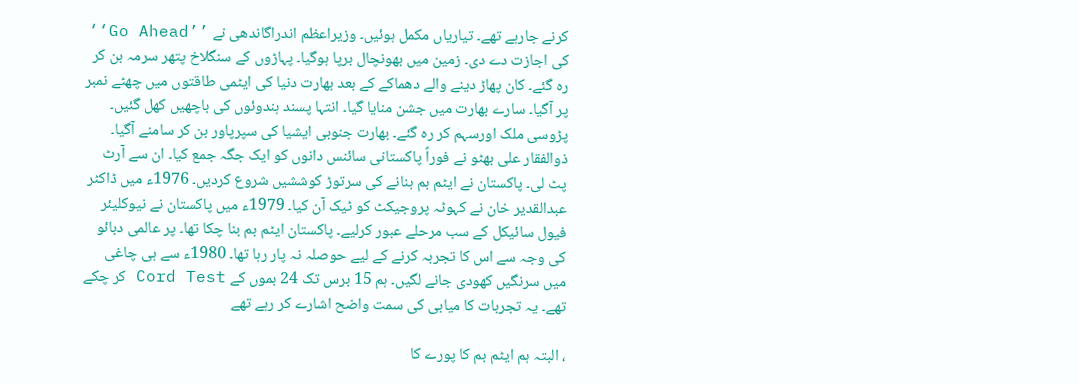کرنے جارہے تھے۔ تیاریاں مکمل ہوئیں۔ وزیراعظم اندراگاندھی نے ’’Go Ahead‘‘ کی اجازت دے دی۔ زمین میں بھونچال برپا ہوگیا۔ پہاڑوں کے سنگلاخ پتھر سرمہ بن کر رہ گئے۔ کان پھاڑ دینے والے دھماکے کے بعد بھارت دنیا کی ایٹمی طاقتوں میں چھٹے نمبر پر آگیا۔ سارے بھارت میں جشن منایا گیا۔ انتہا پسند ہندوئوں کی باچھیں کھل گئیں۔ پڑوسی ملک اورسہم کر رہ گئے۔ بھارت جنوبی ایشیا کی سپرپاور بن کر سامنے آگیا۔
ذوالفقار علی بھٹو نے فوراً پاکستانی سائنس دانوں کو ایک جگہ جمع کیا۔ ان سے آرٹ پٹ لی۔ پاکستان نے ایٹم بم بنانے کی سرتوڑ کوششیں شروع کردیں۔ 1976ء میں ڈاکٹر عبدالقدیر خان نے کہوٹہ پروجیکٹ کو ٹیک آن کیا۔ 1979ء میں پاکستان نے نیوکلیئر فیول سائیکل کے سب مرحلے عبور کرلیے۔ پاکستان ایٹم بم بنا چکا تھا۔ پر عالمی دبائو کی وجہ سے اس کا تجربہ کرنے کے لیے حوصلہ نہ پار رہا تھا۔ 1980ء سے ہی چاغی میں سرنگیں کھودی جانے لگیں۔ ہم 15 برس تک 24 بموں کے Cord Test کر چکے تھے۔ یہ تجربات کا میابی کی سمت واضح اشارے کر رہے تھے

، البتہ ہم ایٹم بم کا پورے کا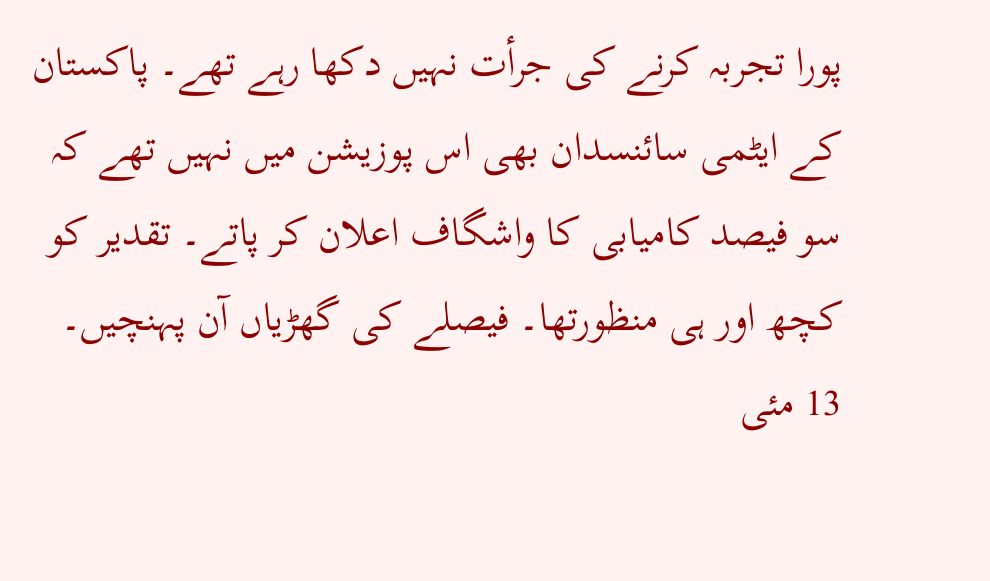پورا تجربہ کرنے کی جرأت نہیں دکھا رہے تھے۔ پاکستان کے ایٹمی سائنسدان بھی اس پوزیشن میں نہیں تھے کہ سو فیصد کامیابی کا واشگاف اعلان کر پاتے۔ تقدیر کو کچھ اور ہی منظورتھا۔ فیصلے کی گھڑیاں آن پہنچیں۔
13 مئی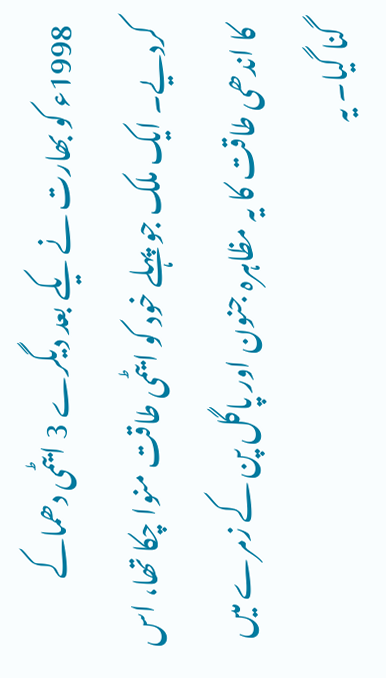1998ء کو بھارت نے یکے بعد دیگرے 3 ایٹمی دھماکے کردیے۔ ایک ملک جو پہلے خود کو ایٹمی طاقت منوا چکا تھا، اس کا اندھی طاقت کا یہ مظاہرہ جنون اور پاگل پن کے زمرے میں گنا گیا۔ یہ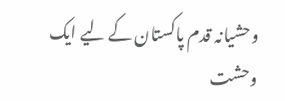وحشیانہ قدم پاکستان کے لیے ایک وحشت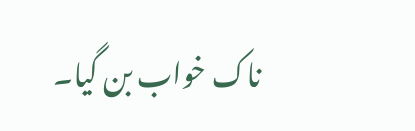ناک خواب بن گیا۔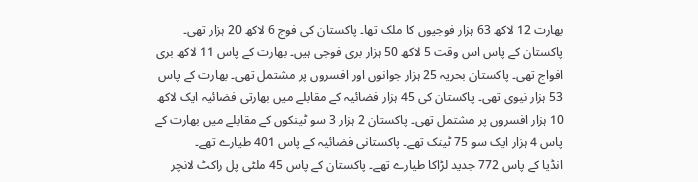بھارت 12 لاکھ 63 ہزار فوجیوں کا ملک تھا۔ پاکستان کی فوج 6 لاکھ 20 ہزار تھی۔ پاکستان کے پاس اس وقت 5 لاکھ 50 ہزار بری فوجی ہیں۔ بھارت کے پاس 11 لاکھ بری افواج تھی۔ پاکستان بحریہ 25 ہزار جوانوں اور افسروں پر مشتمل تھی۔ بھارت کے پاس 53 ہزار نیوی تھی۔ پاکستان کی 45 ہزار فضائیہ کے مقابلے میں بھارتی فضائیہ ایک لاکھ 10 ہزار افسروں پر مشتمل تھی۔ پاکستان 2 ہزار 3 سو ٹینکوں کے مقابلے میں بھارت کے پاس 4 ہزار ایک سو 75 ٹینک تھے۔ پاکستانی فضائیہ کے پاس 401 طیارے تھے۔
انڈیا کے پاس 772 جدید لڑاکا طیارے تھے۔ پاکستان کے پاس 45 ملٹی پل راکٹ لانچر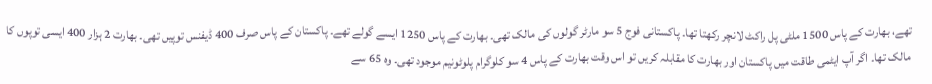تھے، بھارت کے پاس 1500 ملٹی پل راکٹ لانچر رکھتا تھا۔ پاکستانی فوج 5 سو مارٹر گولوں کی مالک تھی۔ بھارت کے پاس 1250 ایسے گولے تھے۔ پاکستان کے پاس صرف 400 ڈیفنس توپیں تھی۔ بھارت 2 ہزار 400 ایسی توپوں کا مالک تھا۔ اگر آپ ایٹمی طاقت میں پاکستان اور بھارت کا مقابلہ کریں تو اس وقت بھارت کے پاس 4 سو کلوگرام پلوٹونیم موجود تھی۔ وہ 65 سے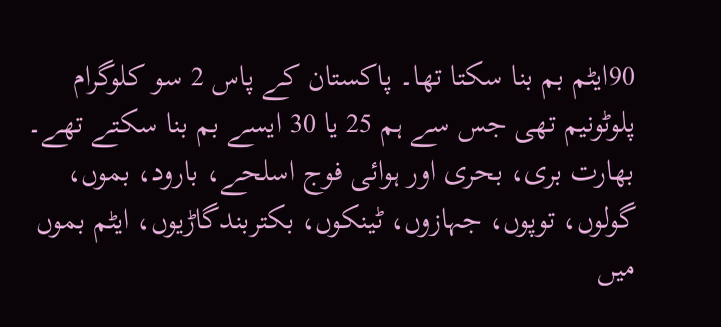90ایٹم بم بنا سکتا تھا۔ پاکستان کے پاس 2 سو کلوگرام پلوٹونیم تھی جس سے ہم 25 یا 30 ایسے بم بنا سکتے تھے۔ بھارت بری، بحری اور ہوائی فوج اسلحے، بارود، بموں، گولوں، توپوں، جہازوں، ٹینکوں، بکتربندگاڑیوں، ایٹم بموں میں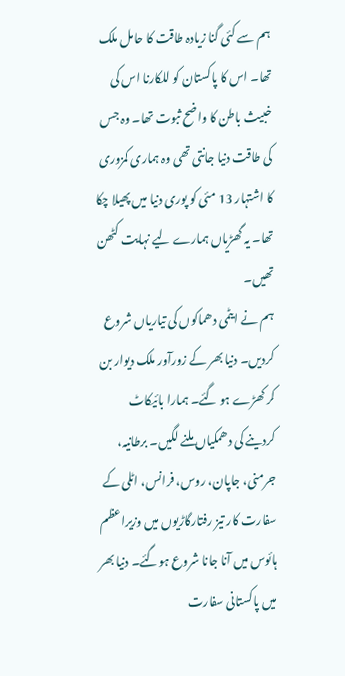ہم سے کئی گنا زیادہ طاقت کا حامل ملک تھا۔ اس کا پاکستان کو للکارنا اس کی خبیث باطن کا واضح ثبوت تھا۔ وہ جس کی طاقت دنیا جانتی تھی وہ ہماری کمزوری کا اشتہار 13 مئی کو پوری دنیا میں پھیلا چکا تھا۔ یہ گھڑیاں ہمارے لیے نہایت کٹھن تھیں۔
ہم نے ایٹمی دھماکوں کی تیاریاں شروع کردیں۔ دنیا بھر کے زورآور ملک دیوار بن کر کھڑے ہو گئے۔ ہمارا بائیکاٹ کردینے کی دھمکیاں ملنے لگیں۔ برطانیہ، جرمنی، جاپان، روس، فرانس، اٹلی کے سفارت کار تیز رفتارگاڑیوں میں وزیراعظم ہائوس میں آنا جانا شروع ہوگئے۔ دنیا بھر میں پاکستانی سفارت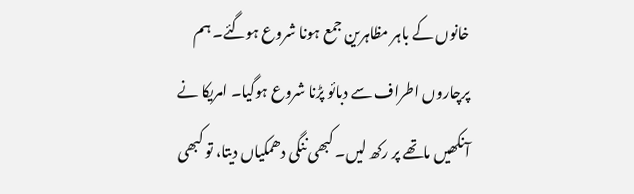خانوں کے باہر مظاہرین جمع ہونا شروع ہوگئے۔ ہم پرچاروں اطراف سے دبائو پڑنا شروع ہوگیا۔ امریکا نے آنکھیں ماتھے پر رکھ لیں۔ کبھی ننگی دھمکیاں دیتا، تو کبھی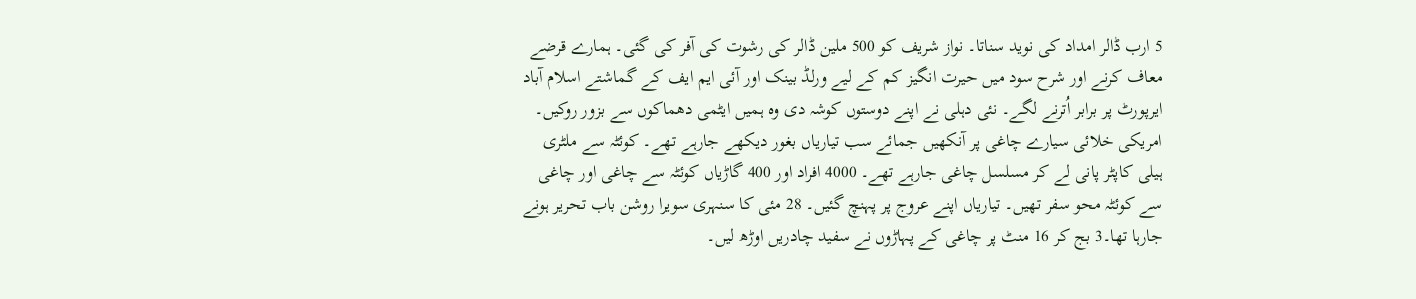5 ارب ڈالر امداد کی نوید سناتا۔ نواز شریف کو 500 ملین ڈالر کی رشوت کی آفر کی گئی۔ ہمارے قرضے معاف کرنے اور شرح سود میں حیرت انگیز کم کے لیے ورلڈ بینک اور آئی ایم ایف کے گماشتے اسلام آباد ایرپورٹ پر برابر اُترنے لگے۔ نئی دہلی نے اپنے دوستوں کوشہ دی وہ ہمیں ایٹمی دھماکوں سے بزور روکیں۔ امریکی خلائی سیارے چاغی پر آنکھیں جمائے سب تیاریاں بغور دیکھے جارہے تھے۔ کوئٹہ سے ملٹری ہیلی کاپٹر پانی لے کر مسلسل چاغی جارہے تھے۔ 4000 افراد اور 400 گاڑیاں کوئٹہ سے چاغی اور چاغی سے کوئٹہ محو سفر تھیں۔ تیاریاں اپنے عروج پر پہنچ گئیں۔ 28 مئی کا سنہری سویرا روشن باب تحریر ہونے جارہا تھا۔3 بج کر 16 منٹ پر چاغی کے پہاڑوں نے سفید چادریں اوڑھ لیں۔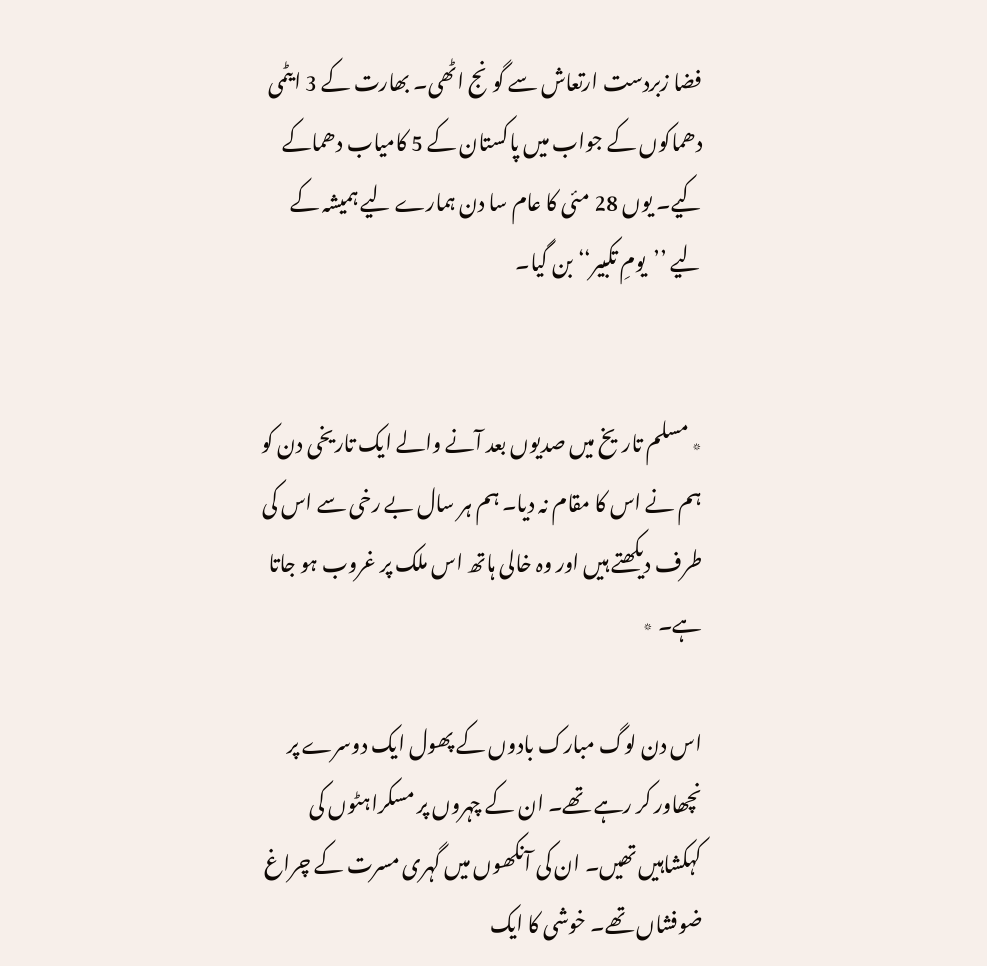فضا زبردست ارتعاش سے گونج اٹھی۔ بھارت کے 3 ایٹمی دھماکوں کے جواب میں پاکستان کے 5 کامیاب دھماکے کیے۔ یوں 28 مئی کا عام سا دن ہمارے لیے ہمیشہ کے لیے ’’یومِ تکبیر‘‘ بن گیا۔


٭ مسلم تاریخ میں صدیوں بعد آنے والے ایک تاریخی دن کو ہم نے اس کا مقام نہ دیا۔ ہم ہر سال بے رخی سے اس کی طرف دیکھتے ہیں اور وہ خالی ہاتھ اس ملک پر غروب ہو جاتا ہے۔ ٭

اس دن لوگ مبارک بادوں کے پھول ایک دوسرے پر نچھاور کر رہے تھے۔ ان کے چہروں پر مسکراہٹوں کی کہکشاہیں تھیں۔ ان کی آنکھوں میں گہری مسرت کے چراغ ضوفشاں تھے۔ خوشی کا ایک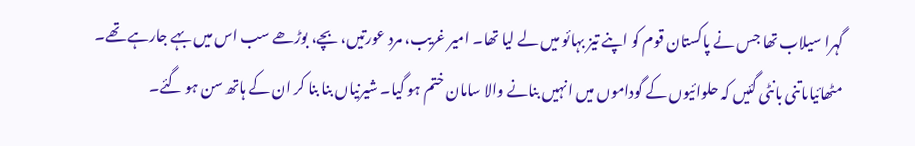گہرا سیلاب تھا جس نے پاکستان قوم کو اپنے تیز بہائو میں لے لیا تھا۔ امیر غریب، مرد عورتیں، بچے، بوڑھے سب اس میں بہے جارہے تھے۔ مٹھائیاںاتنی بانٹی گئیں کہ حلوائیوں کے گوداموں میں انہیں بنانے والا سامان ختم ہو گیا۔ شیرنیاں بنا بنا کر ان کے ہاتھ سن ہو گئے۔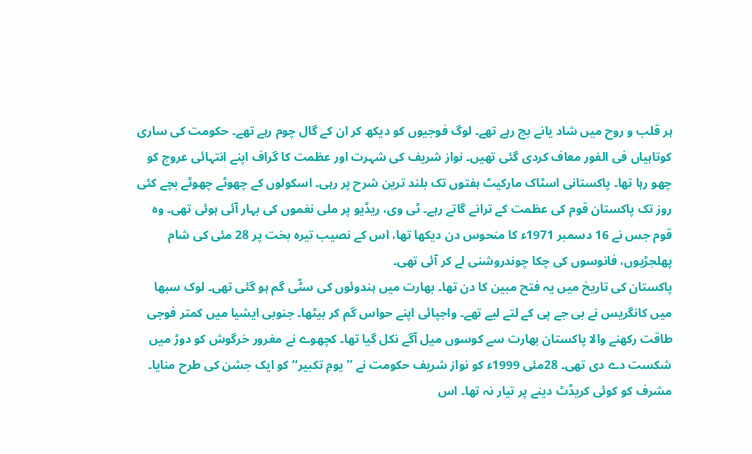ہر قلب و روح میں شاد یانے بج رہے تھے۔ لوگ فوجیوں کو دیکھ کر ان کے گال چوم رہے تھے۔ حکومت کی ساری کوتاہیاں فی الفور معاف کردی گئی تھیں۔ نواز شریف کی شہرت اور عظمت کا گراف اپنے انتہائی عروج کو چھو رہا تھا۔ پاکستانی اسٹاک مارکیٹ ہفتوں تک بلند ترین شرح پر رہی۔ اسکولوں کے چھوٹے چھوٹے بچے کئی روز تک پاکستان قوم کی عظمت کے ترانے گاتے رہے۔ ٹی وی، ریڈیو پر ملی نغموں کی بہار آئی ہوئی تھی۔ وہ قوم جس نے 16 دسمبر 1971ء کا منحوس دن دیکھا تھا، اس کے نصیب تیرہ بخت پر 28 مئی کی شام پھلجڑیوں، فانوسوں کی چکا چوندروشنی لے کر آئی تھی۔
پاکستان کی تاریخ میں یہ فتح مبین کا دن تھا۔ بھارت میں ہندوئوں کی سٹّی گم ہو گئی تھی۔ لوک سبھا میں کانگریس نے بی جے پی کے لتے لیے تھے۔ واجپائی اپنے حواس گم کر بیٹھا۔ جنوبی ایشیا میں کمتر فوجی طاقت رکھنے والا پاکستان بھارت سے کوسوں میل آگے نکل گیا تھا۔ کچھوے نے مغرور خرگوش کو دوڑ میں شکست دے دی تھی۔ 28مئی 1999ء کو نواز شریف حکومت نے ’’یومِ تکبیر‘‘ کو ایک جشن کی طرح منایا۔ مشرف کو کوئی کریڈٹ دینے پر تیار نہ تھا۔ اس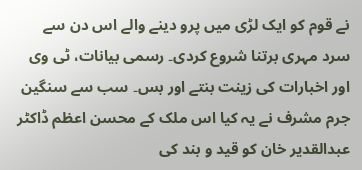نے قوم کو ایک لڑی میں پرو دینے والے اس دن سے سرد مہری برتنا شروع کردی۔ رسمی بیانات، ٹی وی اور اخبارات کی زینت بنتے اور بس۔ سب سے سنگین جرم مشرف نے یہ کیا اس ملک کے محسن اعظم ڈاکٹر عبدالقدیر خان کو قید و بند کی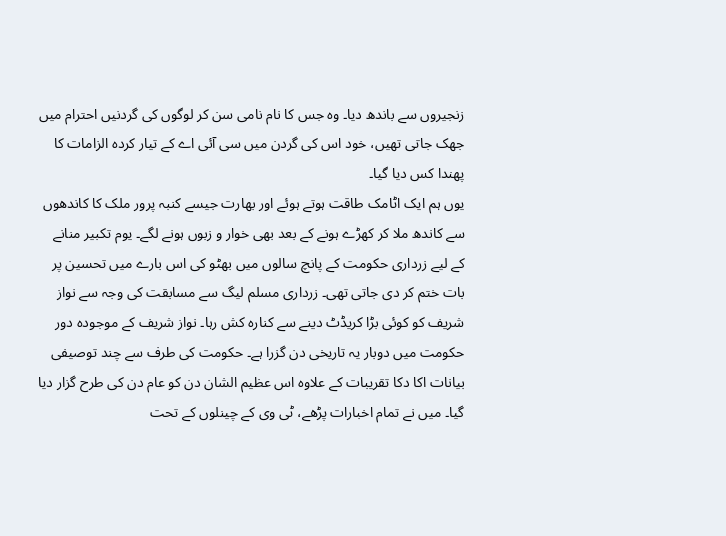زنجیروں سے باندھ دیا۔ وہ جس کا نام نامی سن کر لوگوں کی گردنیں احترام میں جھک جاتی تھیں، خود اس کی گردن میں سی آئی اے کے تیار کردہ الزامات کا پھندا کس دیا گیا۔
یوں ہم ایک اٹامک طاقت ہوتے ہوئے اور بھارت جیسے کنبہ پرور ملک کا کاندھوں سے کاندھ ملا کر کھڑے ہونے کے بعد بھی خوار و زبوں ہونے لگے۔ یوم تکبیر منانے کے لیے زرداری حکومت کے پانچ سالوں میں بھٹو کی اس بارے میں تحسین پر بات ختم کر دی جاتی تھی۔ زرداری مسلم لیگ سے مسابقت کی وجہ سے نواز شریف کو کوئی بڑا کریڈٹ دینے سے کنارہ کش رہا۔ نواز شریف کے موجودہ دور حکومت میں دوبار یہ تاریخی دن گزرا ہے۔ حکومت کی طرف سے چند توصیفی بیانات اکا دکا تقریبات کے علاوہ اس عظیم الشان دن کو عام دن کی طرح گزار دیا گیا۔ میں نے تمام اخبارات پڑھے، ٹی وی کے چینلوں کے تحت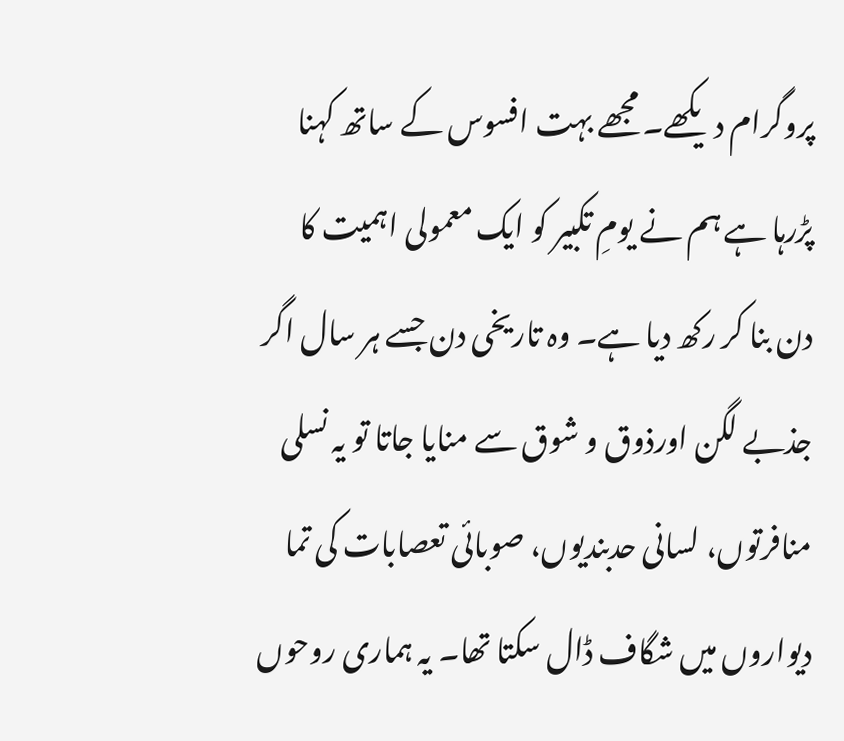پروگرام دیکھے۔ مجھے بہت افسوس کے ساتھ کہنا پڑرہا ہے ہم نے یومِ تکبیر کو ایک معمولی اہمیت کا دن بنا کر رکھ دیا ہے۔ وہ تاریخی دن جسے ہر سال اگر جذبے لگن اورذوق و شوق سے منایا جاتا تو یہ نسلی منافرتوں، لسانی حدبندیوں، صوبائی تعصابات کی تما دیواروں میں شگاف ڈال سکتا تھا۔ یہ ہماری روحوں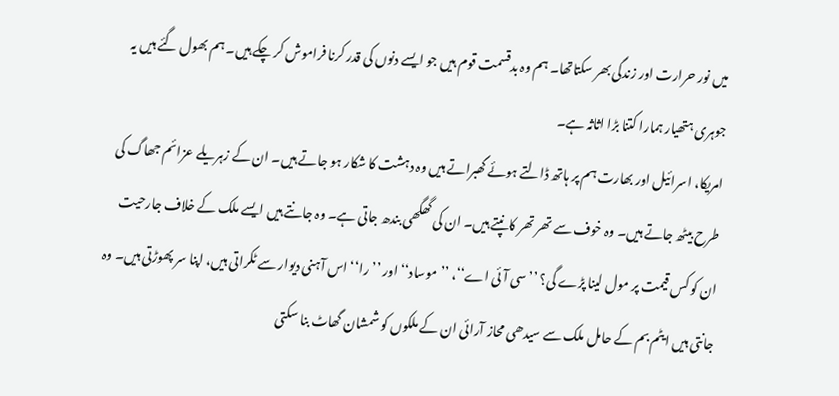میں نور حرارت اور زندگی بھر سکتاتھا۔ ہم وہ بدقسمت قوم ہیں جو ایسے دنوں کی قدر کرنا فراموش کر چکے ہیں۔ ہم بھول گئے ہیں یہ جوہری ہتھیار ہمارا کتنا بڑا اثاثہ ہے۔
امریکا، اسرائیل اور بھارت ہم پر ہاتھ ڈالتے ہوئے گھبراتے ہیں وہ دہشت کا شکار ہو جاتے ہیں۔ ان کے زہریلے عزائم جھاگ کی طرح بیٹھ جاتے ہیں۔ وہ خوف سے تھر تھر کانپتے ہیں۔ ان کی گھگھی بندھ جاتی ہے۔ وہ جانتے ہیں ایسے ملک کے خلاف جارحیت ان کو کس قیمت پر مول لینا پڑے گی؟ ’’سی آئی اے‘‘، ’’موساد‘‘ اور ’’را‘‘ اس آہنی دیوار سے ٹکراتی ہیں، اپنا سر پھوڑتی ہیں۔ وہ جانتی ہیں ایٹم بم کے حامل ملک سے سیدھی محاز آرائی ان کے ملکوں کو شمشان گھاٹ بنا سکتی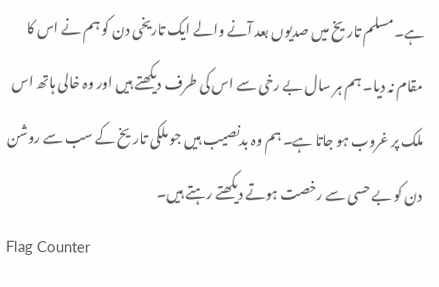ہے۔ مسلم تاریخ میں صدیوں بعد آنے والے ایک تاریخی دن کو ہم نے اس کا مقام نہ دیا۔ ہم ہر سال بے رخی سے اس کی طرف دیکھتے ہیں اور وہ خالی ہاتھ اس ملک پر غروب ہو جاتا ہے۔ ہم وہ بدنصیب ہیں جو ملکی تاریخ کے سب سے روشن دن کو بے حسی سے رخصت ہوتے دیکھتے رہتے ہیں۔
Flag Counter